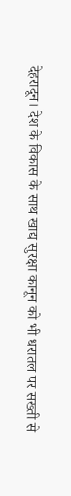देहरादून। देश के विकास के साथ खाद्य सुरक्षा कानून को भी धरातल पर सख्ती से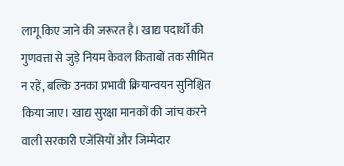लागू किए जाने की जरूरत है। खाद्य पदार्थों की गुणवत्ता से जुड़े नियम केवल किताबों तक सीमित न रहें, बल्कि उनका प्रभावी क्रियान्वयन सुनिश्चित किया जाए। खाद्य सुरक्षा मानकों की जांच करने वाली सरकारी एजेंसियों और जिम्मेदार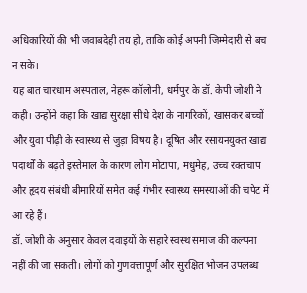अधिकारियों की भी जवाबदेही तय हो, ताकि कोई अपनी जिम्मेदारी से बच न सके।
यह बात चारधाम अस्पताल, नेहरू कॉलोनी, धर्मपुर के डॉ. केपी जोशी ने कही। उन्होंने कहा कि खाद्य सुरक्षा सीधे देश के नागरिकों, खासकर बच्चों और युवा पीढ़ी के स्वास्थ्य से जुड़ा विषय है। दूषित और रसायनयुक्त खाद्य पदार्थों के बढ़ते इस्तेमाल के कारण लोग मोटापा, मधुमेह, उच्च रक्तचाप और हृदय संबंधी बीमारियों समेत कई गंभीर स्वास्थ्य समस्याओं की चपेट में आ रहे हैं।
डॉ. जोशी के अनुसार केवल दवाइयों के सहारे स्वस्थ समाज की कल्पना नहीं की जा सकती। लोगों को गुणवत्तापूर्ण और सुरक्षित भोजन उपलब्ध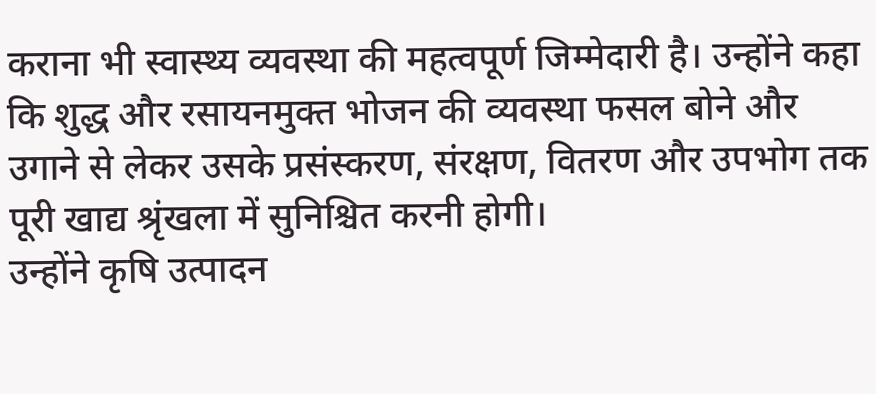कराना भी स्वास्थ्य व्यवस्था की महत्वपूर्ण जिम्मेदारी है। उन्होंने कहा कि शुद्ध और रसायनमुक्त भोजन की व्यवस्था फसल बोने और उगाने से लेकर उसके प्रसंस्करण, संरक्षण, वितरण और उपभोग तक पूरी खाद्य श्रृंखला में सुनिश्चित करनी होगी।
उन्होंने कृषि उत्पादन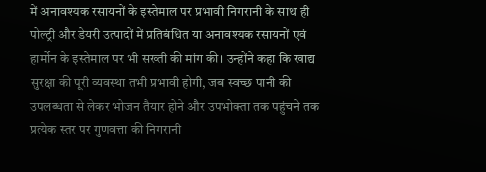में अनावश्यक रसायनों के इस्तेमाल पर प्रभावी निगरानी के साथ ही पोल्ट्री और डेयरी उत्पादों में प्रतिबंधित या अनावश्यक रसायनों एवं हार्मोन के इस्तेमाल पर भी सख्ती की मांग की। उन्होंने कहा कि खाद्य सुरक्षा की पूरी व्यवस्था तभी प्रभावी होगी, जब स्वच्छ पानी की उपलब्धता से लेकर भोजन तैयार होने और उपभोक्ता तक पहुंचने तक प्रत्येक स्तर पर गुणवत्ता की निगरानी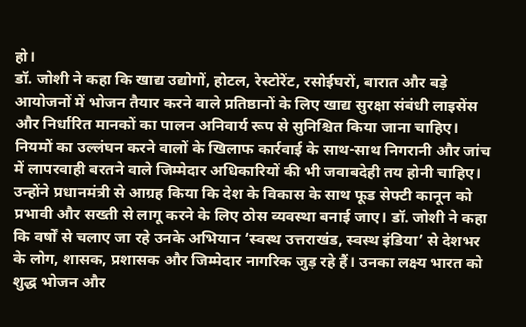हो।
डॉ. जोशी ने कहा कि खाद्य उद्योगों, होटल, रेस्टोरेंट, रसोईघरों, बारात और बड़े आयोजनों में भोजन तैयार करने वाले प्रतिष्ठानों के लिए खाद्य सुरक्षा संबंधी लाइसेंस और निर्धारित मानकों का पालन अनिवार्य रूप से सुनिश्चित किया जाना चाहिए। नियमों का उल्लंघन करने वालों के खिलाफ कार्रवाई के साथ-साथ निगरानी और जांच में लापरवाही बरतने वाले जिम्मेदार अधिकारियों की भी जवाबदेही तय होनी चाहिए।
उन्होंने प्रधानमंत्री से आग्रह किया कि देश के विकास के साथ फूड सेफ्टी कानून को प्रभावी और सख्ती से लागू करने के लिए ठोस व्यवस्था बनाई जाए। डॉ. जोशी ने कहा कि वर्षों से चलाए जा रहे उनके अभियान ‘स्वस्थ उत्तराखंड, स्वस्थ इंडिया’ से देशभर के लोग, शासक, प्रशासक और जिम्मेदार नागरिक जुड़ रहे हैं। उनका लक्ष्य भारत को शुद्ध भोजन और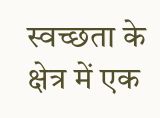स्वच्छता के क्षेत्र में एक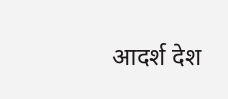आदर्श देश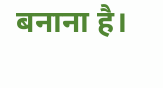बनाना है।